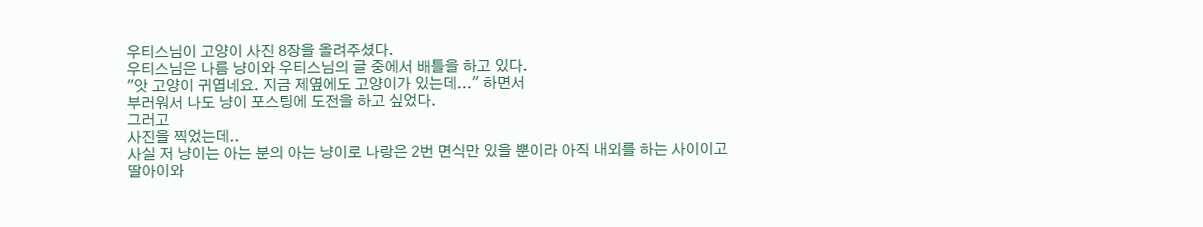우티스님이 고양이 사진 8장을 올려주셨다.
우티스님은 나름 냥이와 우티스님의 글 중에서 배틀을 하고 있다.
"앗 고양이 귀엽네요. 지금 제옆에도 고양이가 있는데..." 하면서
부러워서 나도 냥이 포스팅에 도전을 하고 싶었다.
그러고
사진을 찍었는데..
사실 저 냥이는 아는 분의 아는 냥이로 나랑은 2번 면식만 있을 뿐이라 아직 내외를 하는 사이이고
딸아이와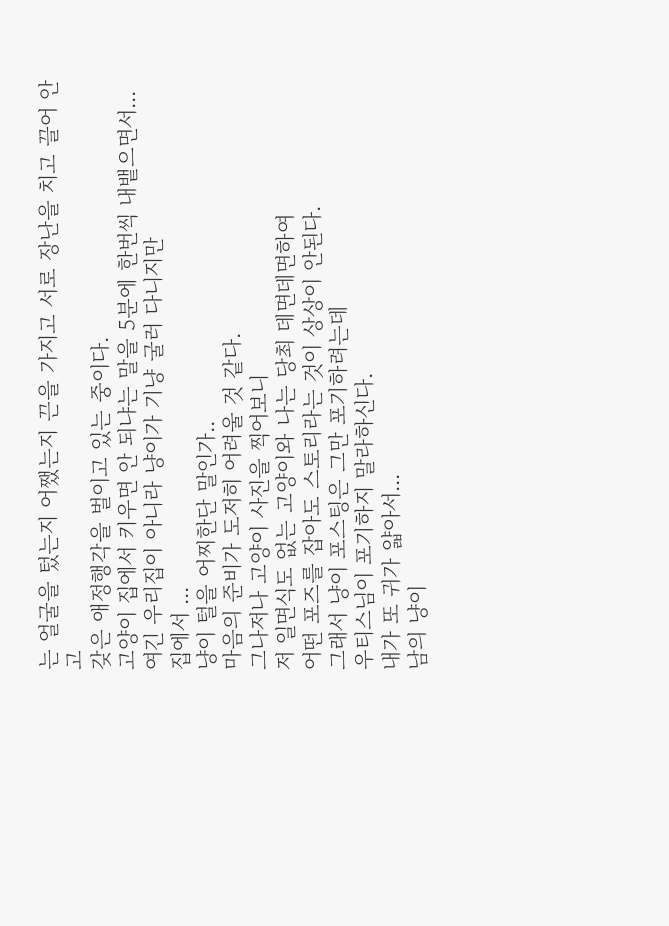는 얼굴을 텄는지 어쨌는지 끈을 가지고 서로 장난을 치고 끌어 안고
갖은 애정행각을 벌이고 있는 중이다.
고양이 집에서 키우면 안 되냐는 말을 5분에 한번씩 내뱉으면서...
여긴 우리집이 아니라 냥이가 기냥 굴러 다니지만
집에서 ...
냥이 털을 어찌한단 말인가..
마음의 준비가 도저히 어려울 것 같다.
그나저나 고양이 사진을 찍어보니
저 일면식도 없는 고양이와 나는 당최 데면데면하여
어떤 포즈를 잡아도 스토리라는 것이 상상이 안된다.
그래서 냥이 포스팅은 그만 포기하려는데
우티스님이 포기하지 말라하신다.
내가 또 귀가 얇아서...
남의 냥이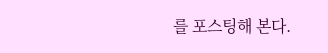를 포스팅해 본다.